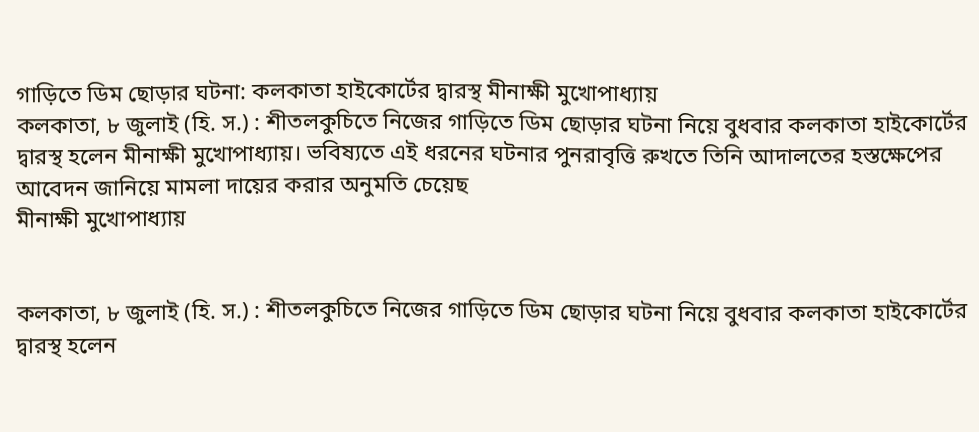গাড়িতে ডিম ছোড়ার ঘটনা: কলকাতা হাইকোর্টের দ্বারস্থ মীনাক্ষী মুখোপাধ্যায়
কলকাতা, ৮ জুলাই (হি. স.) : শীতলকুচিতে নিজের গাড়িতে ডিম ছোড়ার ঘটনা নিয়ে বুধবার কলকাতা হাইকোর্টের দ্বারস্থ হলেন মীনাক্ষী মুখোপাধ্যায়। ভবিষ্যতে এই ধরনের ঘটনার পুনরাবৃত্তি রুখতে তিনি আদালতের হস্তক্ষেপের আবেদন জানিয়ে মামলা দায়ের করার অনুমতি চেয়েছ
মীনাক্ষী মুখোপাধ্যায়


কলকাতা, ৮ জুলাই (হি. স.) : শীতলকুচিতে নিজের গাড়িতে ডিম ছোড়ার ঘটনা নিয়ে বুধবার কলকাতা হাইকোর্টের দ্বারস্থ হলেন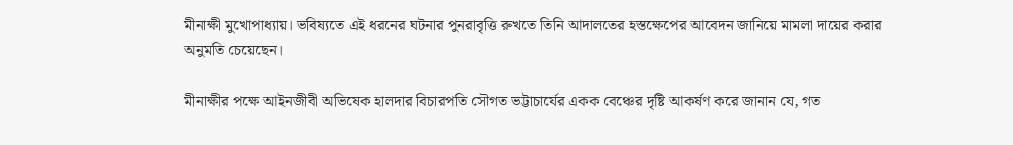মীনাক্ষী মুখোপাধ্যায়। ভবিষ্যতে এই ধরনের ঘটনার পুনরাবৃত্তি রুখতে তিনি আদালতের হস্তক্ষেপের আবেদন জানিয়ে মামলা দায়ের করার অনুমতি চেয়েছেন।

মীনাক্ষীর পক্ষে আইনজীবী অভিষেক হালদার বিচারপতি সৌগত ভট্টাচার্যের একক বেঞ্চের দৃষ্টি আকর্ষণ করে জানান যে, গত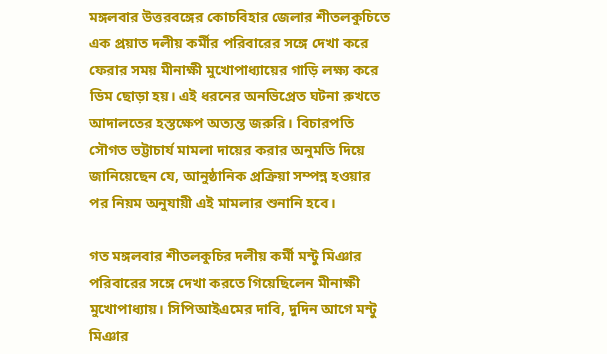মঙ্গলবার উত্তরবঙ্গের কোচবিহার জেলার শীতলকুচিতে এক প্রয়াত দলীয় কর্মীর পরিবারের সঙ্গে দেখা করে ফেরার সময় মীনাক্ষী মুখোপাধ্যায়ের গাড়ি লক্ষ্য করে ডিম ছোড়া হয়। এই ধরনের অনভিপ্রেত ঘটনা রুখতে আদালতের হস্তক্ষেপ অত্যন্ত জরুরি। বিচারপতি সৌগত ভট্টাচার্য মামলা দায়ের করার অনুমতি দিয়ে জানিয়েছেন যে, আনুষ্ঠানিক প্রক্রিয়া সম্পন্ন হওয়ার পর নিয়ম অনুযায়ী এই মামলার শুনানি হবে।

গত মঙ্গলবার শীতলকুচির দলীয় কর্মী মন্টু মিঞার পরিবারের সঙ্গে দেখা করতে গিয়েছিলেন মীনাক্ষী মুখোপাধ্যায়। সিপিআইএমের দাবি, দুদিন আগে মন্টু মিঞার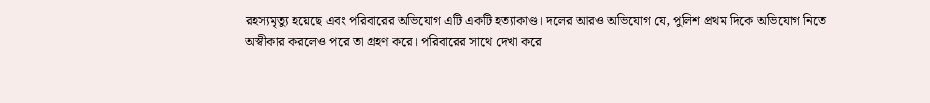রহস্যমৃত্যু হয়েছে এবং পরিবারের অভিযোগ এটি একটি হত্যাকাণ্ড। দলের আরও অভিযোগ যে, পুলিশ প্রথম দিকে অভিযোগ নিতে অস্বীকার করলেও পরে তা গ্রহণ করে। পরিবারের সাথে দেখা করে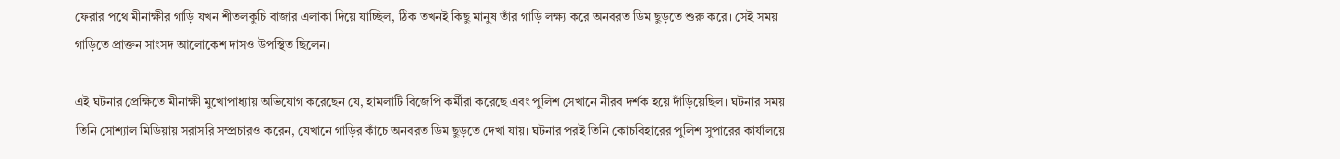ফেরার পথে মীনাক্ষীর গাড়ি যখন শীতলকুচি বাজার এলাকা দিয়ে যাচ্ছিল, ঠিক তখনই কিছু মানুষ তাঁর গাড়ি লক্ষ্য করে অনবরত ডিম ছুড়তে শুরু করে। সেই সময় গাড়িতে প্রাক্তন সাংসদ আলোকেশ দাসও উপস্থিত ছিলেন।

এই ঘটনার প্রেক্ষিতে মীনাক্ষী মুখোপাধ্যায় অভিযোগ করেছেন যে, হামলাটি বিজেপি কর্মীরা করেছে এবং পুলিশ সেখানে নীরব দর্শক হয়ে দাঁড়িয়েছিল। ঘটনার সময় তিনি সোশ্যাল মিডিয়ায় সরাসরি সম্প্রচারও করেন, যেখানে গাড়ির কাঁচে অনবরত ডিম ছুড়তে দেখা যায়। ঘটনার পরই তিনি কোচবিহারের পুলিশ সুপারের কার্যালয়ে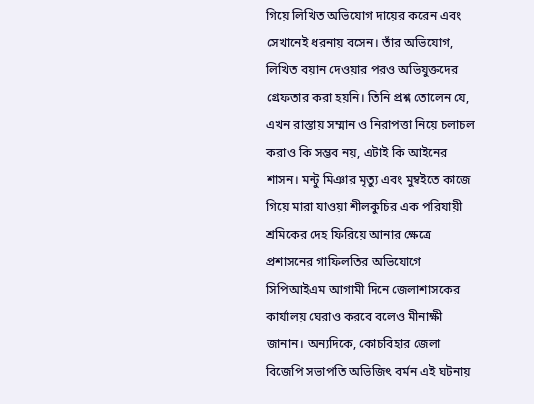গিয়ে লিখিত অভিযোগ দায়ের করেন এবং সেখানেই ধরনায় বসেন। তাঁর অভিযোগ, লিখিত বয়ান দেওয়ার পরও অভিযুক্তদের গ্রেফতার করা হয়নি। তিনি প্রশ্ন তোলেন যে, এখন রাস্তায় সম্মান ও নিরাপত্তা নিয়ে চলাচল করাও কি সম্ভব নয়, এটাই কি আইনের শাসন। মন্টু মিঞার মৃত্যু এবং মুম্বইতে কাজে গিয়ে মারা যাওয়া শীলকুচির এক পরিযায়ী শ্রমিকের দেহ ফিরিয়ে আনার ক্ষেত্রে প্রশাসনের গাফিলতির অভিযোগে সিপিআইএম আগামী দিনে জেলাশাসকের কার্যালয় ঘেরাও করবে বলেও মীনাক্ষী জানান। অন্যদিকে, কোচবিহার জেলা বিজেপি সভাপতি অভিজিৎ বর্মন এই ঘটনায়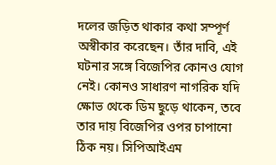দলের জড়িত থাকার কথা সম্পূর্ণ অস্বীকার করেছেন। তাঁর দাবি, এই ঘটনার সঙ্গে বিজেপির কোনও যোগ নেই। কোনও সাধারণ নাগরিক যদি ক্ষোভ থেকে ডিম ছুড়ে থাকেন, তবে তার দায় বিজেপির ওপর চাপানো ঠিক নয়। সিপিআইএম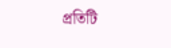প্রতিটি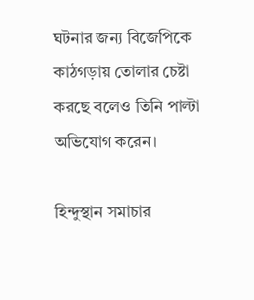ঘটনার জন্য বিজেপিকে কাঠগড়ায় তোলার চেষ্টা করছে বলেও তিনি পাল্টা অভিযোগ করেন।

হিন্দুস্থান সমাচার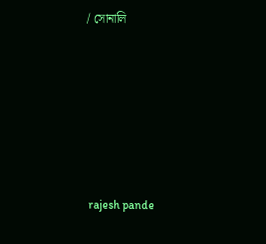/ সোনালি






 rajesh pande